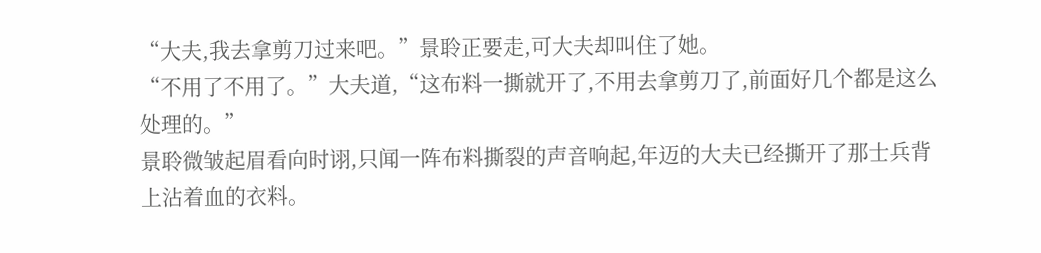“大夫,我去拿剪刀过来吧。”景聆正要走,可大夫却叫住了她。
“不用了不用了。”大夫道,“这布料一撕就开了,不用去拿剪刀了,前面好几个都是这么处理的。”
景聆微皱起眉看向时诩,只闻一阵布料撕裂的声音响起,年迈的大夫已经撕开了那士兵背上沾着血的衣料。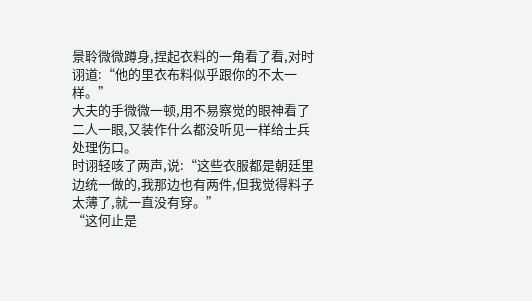景聆微微蹲身,捏起衣料的一角看了看,对时诩道:“他的里衣布料似乎跟你的不太一样。”
大夫的手微微一顿,用不易察觉的眼神看了二人一眼,又装作什么都没听见一样给士兵处理伤口。
时诩轻咳了两声,说:“这些衣服都是朝廷里边统一做的,我那边也有两件,但我觉得料子太薄了,就一直没有穿。”
“这何止是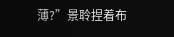薄?”景聆捏着布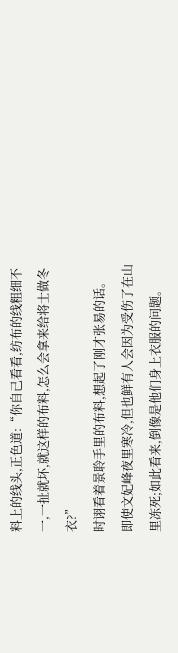料上的线头,正色道:“你自己看看,纺布的线粗细不一,一扯就坏,就这样的布料,怎么会拿来给将士做冬衣?”
时诩看着景聆手里的布料,想起了刚才张易的话。
即使文妃峰夜里寒冷,但也鲜有人会因为受伤了在山里冻死;如此看来,倒像是他们身上衣服的问题。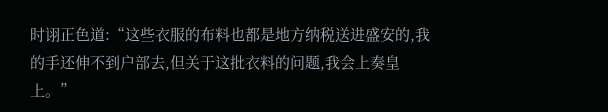时诩正色道:“这些衣服的布料也都是地方纳税送进盛安的,我的手还伸不到户部去,但关于这批衣料的问题,我会上奏皇上。”